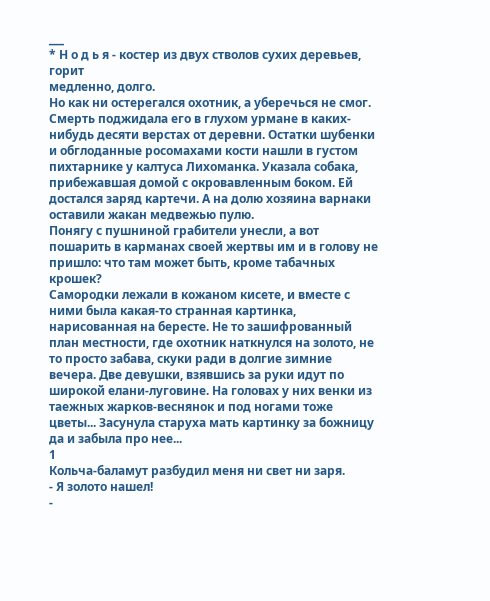___
* Н о д ь я - костер из двух стволов сухих деревьев, горит
медленно, долго.
Но как ни остерегался охотник, а уберечься не смог. Смерть поджидала его в глухом урмане в каких-нибудь десяти верстах от деревни. Остатки шубенки и обглоданные росомахами кости нашли в густом пихтарнике у калтуса Лихоманка. Указала собака, прибежавшая домой с окровавленным боком. Ей достался заряд картечи. А на долю хозяина варнаки оставили жакан медвежью пулю.
Понягу с пушниной грабители унесли, а вот пошарить в карманах своей жертвы им и в голову не пришло: что там может быть, кроме табачных крошек?
Самородки лежали в кожаном кисете, и вместе с ними была какая-то странная картинка, нарисованная на бересте. Не то зашифрованный план местности, где охотник наткнулся на золото, не то просто забава, скуки ради в долгие зимние вечера. Две девушки, взявшись за руки идут по широкой елани-луговине. На головах у них венки из таежных жарков-веснянок и под ногами тоже цветы... Засунула старуха мать картинку за божницу да и забыла про нее...
1
Кольча-баламут разбудил меня ни свет ни заря.
- Я золото нашел!
-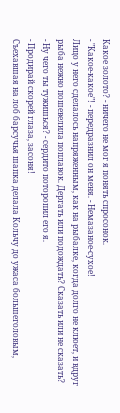Какое золото? - ничего не мог я понять спросонок.
- "Какое-какое"! - передразнил он меня. - Немазаное-сухое!
Лицо у него сделалось напряженным, как на рыбалке, когда долго не клюет, и вдруг рыба нежно пошевелила поплавок. Дергать или подождать? Сказать или не сказать?
- Ну чего ты тужишься? - сердито поторопил его я.
- Продирай скорей глаза, засоня!
Съехавшая на лоб барсучья шапка делала Кольчу до ужаса большеголовым,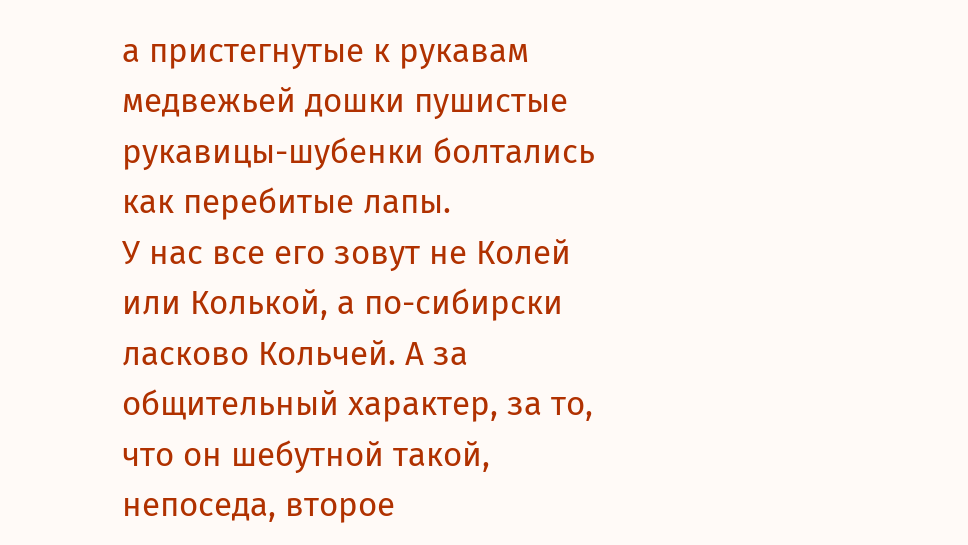а пристегнутые к рукавам медвежьей дошки пушистые рукавицы-шубенки болтались как перебитые лапы.
У нас все его зовут не Колей или Колькой, а по-сибирски ласково Кольчей. А за общительный характер, за то, что он шебутной такой, непоседа, второе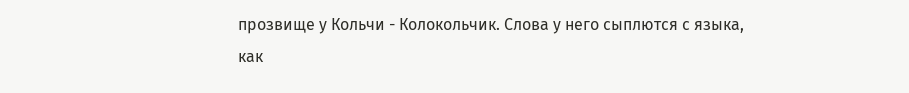прозвище у Кольчи - Колокольчик. Слова у него сыплются с языка, как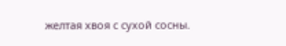желтая хвоя с сухой сосны.